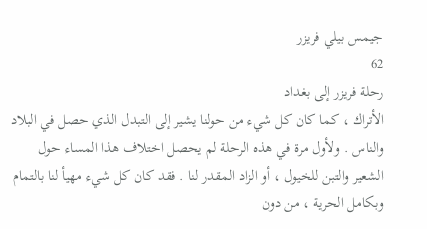جيمس بيلي فريزر
62
رحلة فريزر إلى بغداد
الأتراك ، كما كان كل شيء من حولنا يشير إلى التبدل الذي حصل في البلاد والناس . ولأول مرة في هذه الرحلة لم يحصل اختلاف هذا المساء حول الشعير والتبن للخيول ، أو الزاد المقدر لنا . فقد كان كل شيء مهيأ لنا بالتمام وبكامل الحرية ، من دون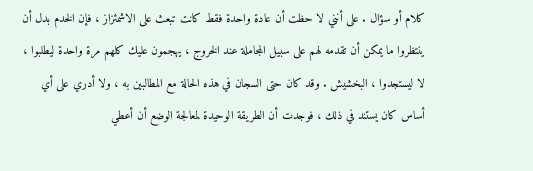كلام أو سؤال . على أنني لا حظت أن عادة واحدة فقط كانت تبعث على الاشمئزاز ، فإن الخدم بدل أن ينتظروا ما يمكن أن تقدمه لهم على سبيل المجاملة عند الخروج ، يهجمون عليك كلهم مرة واحدة ليطلبوا ، لا ليستجدوا ، البخشيش . وقد كان حتى السجان في هذه الحالة مع المطالبين به ، ولا أدري على أي أساس كان يستند في ذلك ، فوجدت أن الطريقة الوحيدة لمعالجة الوضع أن أعطي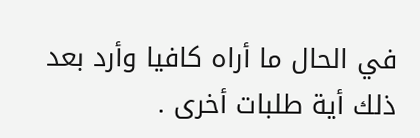في الحال ما أراه كافيا وأرد بعد ذلك أية طلبات أخرى .